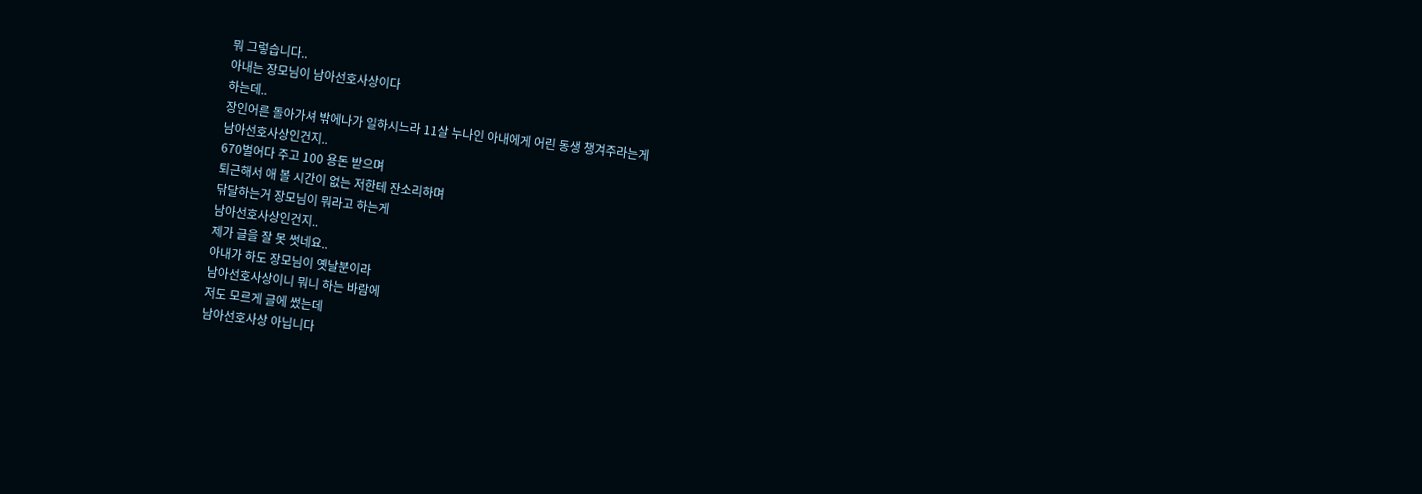뭐 그렇습니다..
아내는 장모님이 남아선호사상이다
하는데..
장인어른 돌아가셔 밖에나가 일하시느라 11살 누나인 아내에게 어린 동생 챙겨주라는게
남아선호사상인건지..
670벌어다 주고 100 용돈 받으며
퇴근해서 애 볼 시간이 없는 저한테 잔소리하며
닦달하는거 장모님이 뭐라고 하는게
남아선호사상인건지..
제가 글을 잘 못 썻네요..
아내가 하도 장모님이 옛날분이라
남아선호사상이니 뭐니 하는 바람에
저도 모르게 글에 썼는데
남아선호사상 아닙니다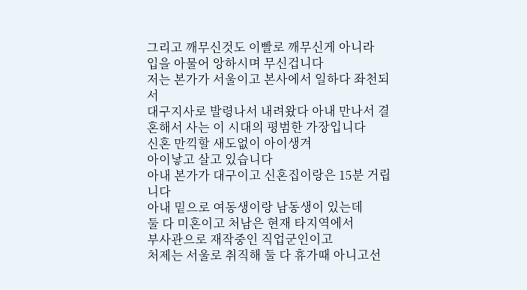그리고 깨무신것도 이빨로 깨무신게 아니라
입을 아물어 앙하시며 무신겁니다
저는 본가가 서울이고 본사에서 일하다 좌천되서
대구지사로 발령나서 내려왔다 아내 만나서 결혼해서 사는 이 시대의 평범한 가장입니다
신혼 만끽할 새도없이 아이생겨
아이낳고 살고 있습니다
아내 본가가 대구이고 신혼집이랑은 15분 거립니다
아내 밑으로 여동생이랑 남동생이 있는데
둘 다 미혼이고 처남은 현재 타지역에서
부사관으로 재작중인 직업군인이고
처제는 서울로 취직해 둘 다 휴가때 아니고선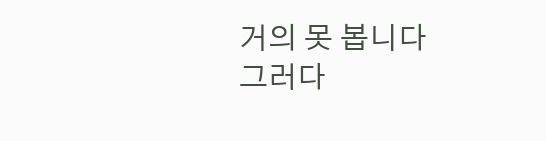거의 못 봅니다
그러다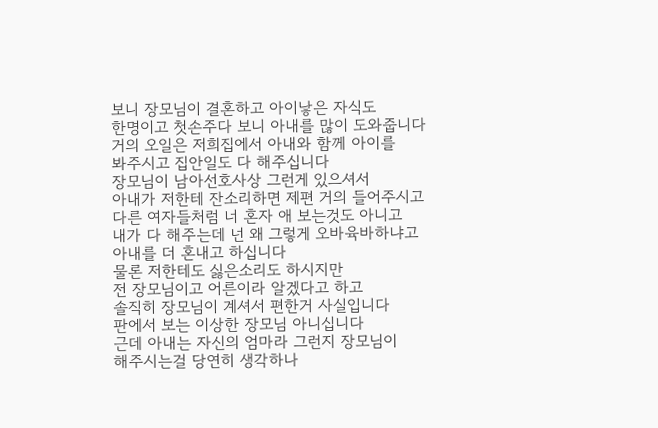보니 장모님이 결혼하고 아이낳은 자식도
한명이고 첫손주다 보니 아내를 많이 도와줍니다
거의 오일은 저희집에서 아내와 함께 아이를
봐주시고 집안일도 다 해주십니다
장모님이 남아선호사상 그런게 있으셔서
아내가 저한테 잔소리하면 제편 거의 들어주시고
다른 여자들처럼 너 혼자 애 보는것도 아니고
내가 다 해주는데 넌 왜 그렇게 오바육바하냐고
아내를 더 혼내고 하십니다
물론 저한테도 싫은소리도 하시지만
전 장모님이고 어른이라 알겠다고 하고
솔직히 장모님이 계셔서 편한거 사실입니다
판에서 보는 이상한 장모님 아니십니다
근데 아내는 자신의 엄마라 그런지 장모님이
해주시는걸 당연히 생각하나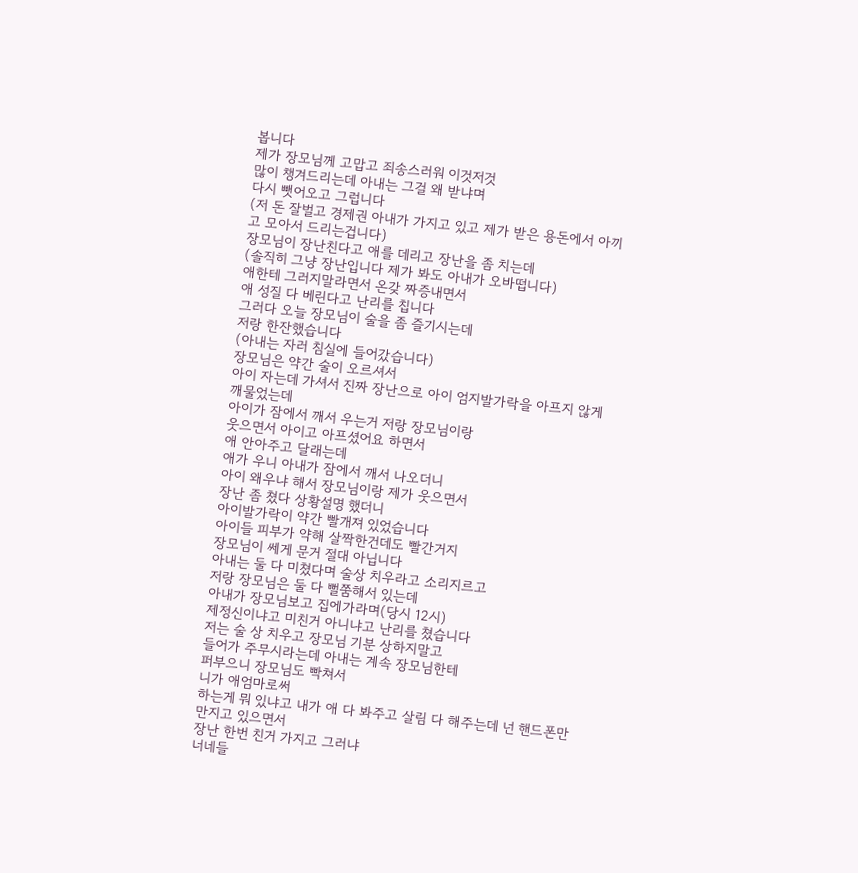봅니다
제가 장모님께 고맙고 죄송스러워 이것저것
많이 챙겨드리는데 아내는 그걸 왜 받냐며
다시 뺏어오고 그럽니다
(저 돈 잘벌고 경제권 아내가 가지고 있고 제가 받은 용돈에서 아끼고 모아서 드리는겁니다)
장모님이 장난친다고 애를 데리고 장난을 좀 치는데
(솔직히 그냥 장난입니다 제가 봐도 아내가 오바떱니다)
애한테 그러지말라면서 온갖 짜증내면서
애 성질 다 베린다고 난리를 칩니다
그러다 오늘 장모님이 술을 좀 즐기시는데
저랑 한잔했습니다
(아내는 자러 침실에 들어갔습니다)
장모님은 약간 술이 오르셔서
아이 자는데 가셔서 진짜 장난으로 아이 엄지발가락을 아프지 않게 깨물었는데
아이가 잠에서 깨서 우는거 저랑 장모님이랑
웃으면서 아이고 아프셨어요 하면서
애 안아주고 달래는데
애가 우니 아내가 잠에서 깨서 나오더니
아이 왜우냐 해서 장모님이랑 제가 웃으면서
장난 좀 쳤다 상황설명 했더니
아이발가락이 약간 빨개져 있었습니다
아이들 피부가 약해 살짝한건데도 빨간거지
장모님이 쎄게 문거 절대 아닙니다
아내는 둘 다 미쳤다며 술상 치우라고 소리지르고
저랑 장모님은 둘 다 뻘쭘해서 있는데
아내가 장모님보고 집에가라며(당시 12시)
제정신이냐고 미친거 아니냐고 난리를 쳤습니다
저는 술 상 치우고 장모님 기분 상하지말고
들어가 주무시라는데 아내는 계속 장모님한테
퍼부으니 장모님도 빡쳐서
니가 애엄마로써
하는게 뭐 있냐고 내가 애 다 봐주고 살림 다 해주는데 넌 핸드폰만 만지고 있으면서
장난 한번 친거 가지고 그러냐
너네들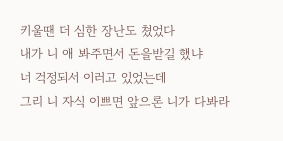키울땐 더 심한 장난도 쳤었다
내가 니 애 봐주면서 돈을받길 했냐
너 걱정되서 이러고 있었는데
그리 니 자식 이쁘면 앞으론 니가 다봐라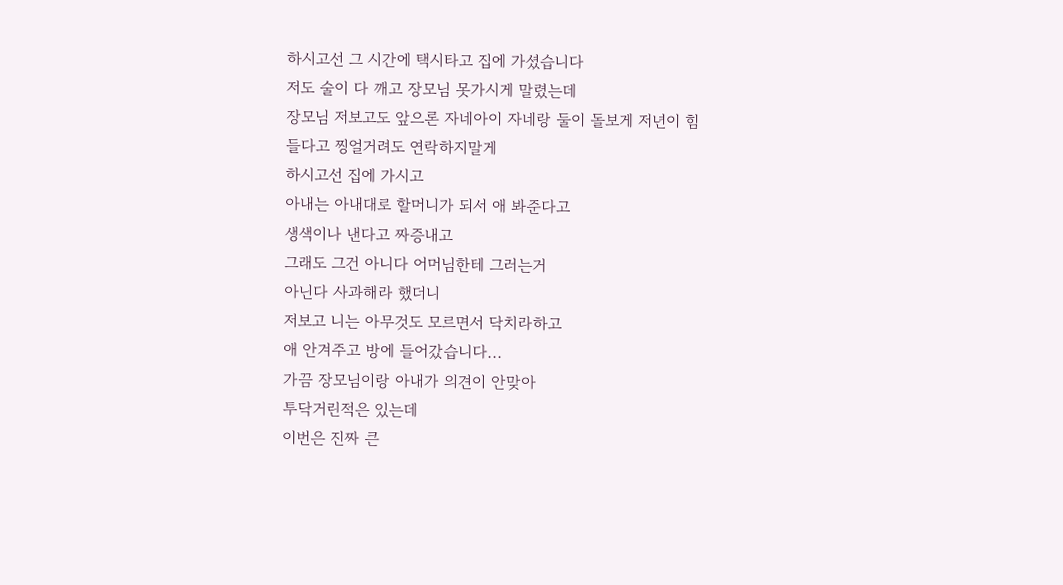하시고선 그 시간에 택시타고 집에 가셨습니다
저도 술이 다 깨고 장모님 못가시게 말렸는데
장모님 저보고도 앞으론 자네아이 자네랑 둘이 돌보게 저년이 힘들다고 찡얼거려도 연락하지말게
하시고선 집에 가시고
아내는 아내대로 할머니가 되서 애 봐준다고
생색이나 낸다고 짜증내고
그래도 그건 아니다 어머님한테 그러는거
아닌다 사과해라 했더니
저보고 니는 아무것도 모르면서 닥치라하고
애 안겨주고 방에 들어갔습니다...
가끔 장모님이랑 아내가 의견이 안맞아
투닥거린적은 있는데
이번은 진짜 큰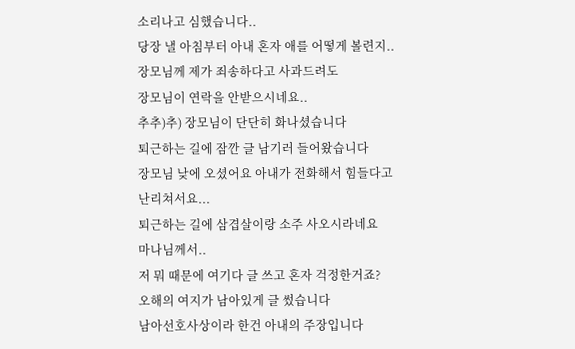소리나고 심했습니다..
당장 낼 아침부터 아내 혼자 애를 어떻게 볼련지..
장모님께 제가 죄송하다고 사과드려도
장모님이 연락을 안받으시네요..
추추)추) 장모님이 단단히 화나셨습니다
퇴근하는 길에 잠깐 글 남기러 들어왔습니다
장모님 낮에 오셨어요 아내가 전화해서 힘들다고
난리쳐서요...
퇴근하는 길에 삼겹살이랑 소주 사오시라네요
마나님께서..
저 뭐 때문에 여기다 글 쓰고 혼자 걱정한거죠?
오해의 여지가 남아있게 글 썼습니다
남아선호사상이라 한건 아내의 주장입니다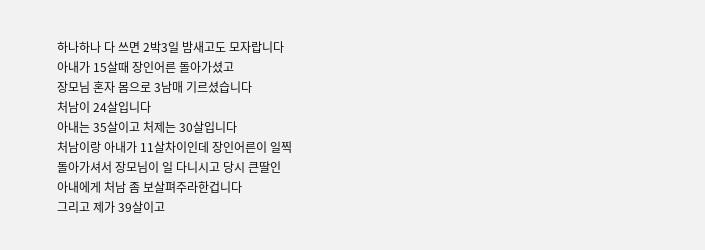하나하나 다 쓰면 2박3일 밤새고도 모자랍니다
아내가 15살때 장인어른 돌아가셨고
장모님 혼자 몸으로 3남매 기르셨습니다
처남이 24살입니다
아내는 35살이고 처제는 30살입니다
처남이랑 아내가 11살차이인데 장인어른이 일찍
돌아가셔서 장모님이 일 다니시고 당시 큰딸인
아내에게 처남 좀 보살펴주라한겁니다
그리고 제가 39살이고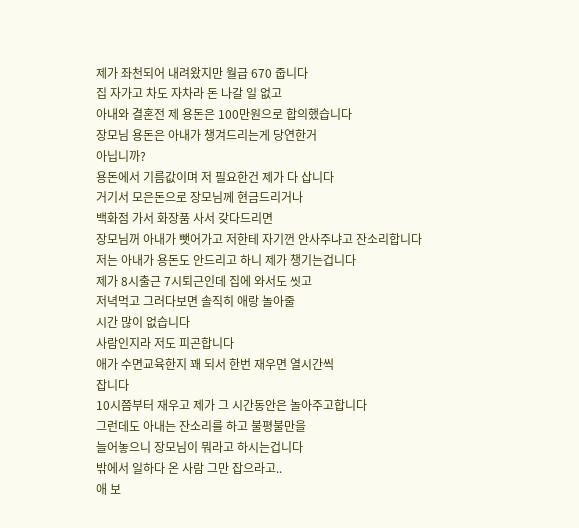제가 좌천되어 내려왔지만 월급 670 줍니다
집 자가고 차도 자차라 돈 나갈 일 없고
아내와 결혼전 제 용돈은 100만원으로 합의했습니다
장모님 용돈은 아내가 챙겨드리는게 당연한거
아닙니까?
용돈에서 기름값이며 저 필요한건 제가 다 삽니다
거기서 모은돈으로 장모님께 현금드리거나
백화점 가서 화장품 사서 갖다드리면
장모님꺼 아내가 뺏어가고 저한테 자기껀 안사주냐고 잔소리합니다
저는 아내가 용돈도 안드리고 하니 제가 챙기는겁니다
제가 8시출근 7시퇴근인데 집에 와서도 씻고
저녁먹고 그러다보면 솔직히 애랑 놀아줄
시간 많이 없습니다
사람인지라 저도 피곤합니다
애가 수면교육한지 꽤 되서 한번 재우면 열시간씩
잡니다
10시쯤부터 재우고 제가 그 시간동안은 놀아주고합니다
그런데도 아내는 잔소리를 하고 불평불만을
늘어놓으니 장모님이 뭐라고 하시는겁니다
밖에서 일하다 온 사람 그만 잡으라고..
애 보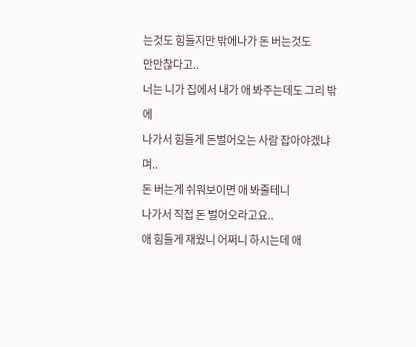는것도 힘들지만 밖에나가 돈 버는것도
만만찮다고..
너는 니가 집에서 내가 애 봐주는데도 그리 밖에
나가서 힘들게 돈벌어오는 사람 잡아야겠냐며..
돈 버는게 쉬워보이면 애 봐줄테니
나가서 직접 돈 벌어오라고요..
애 힘들게 재웠니 어쩌니 하시는데 애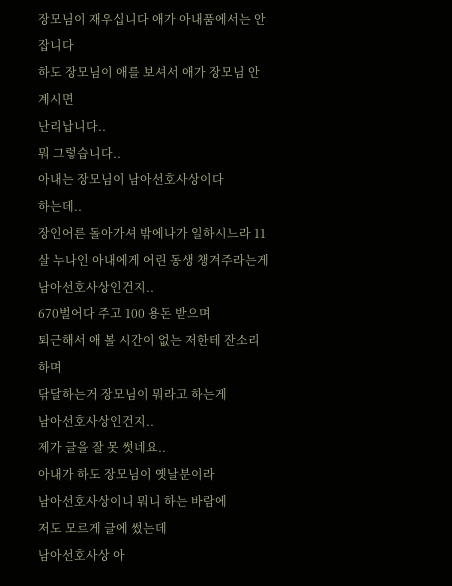장모님이 재우십니다 애가 아내품에서는 안잡니다
하도 장모님이 애를 보셔서 애가 장모님 안계시면
난리납니다..
뭐 그렇습니다..
아내는 장모님이 남아선호사상이다
하는데..
장인어른 돌아가셔 밖에나가 일하시느라 11살 누나인 아내에게 어린 동생 챙겨주라는게
남아선호사상인건지..
670벌어다 주고 100 용돈 받으며
퇴근해서 애 볼 시간이 없는 저한테 잔소리하며
닦달하는거 장모님이 뭐라고 하는게
남아선호사상인건지..
제가 글을 잘 못 썻네요..
아내가 하도 장모님이 옛날분이라
남아선호사상이니 뭐니 하는 바람에
저도 모르게 글에 썼는데
남아선호사상 아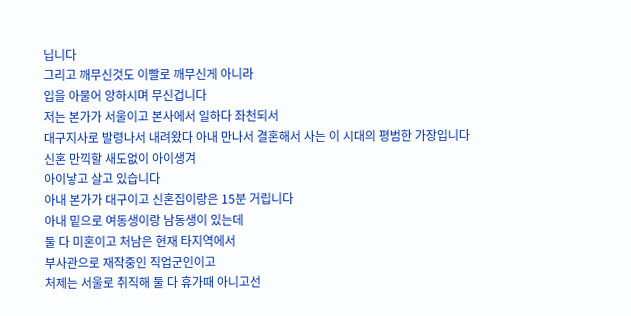닙니다
그리고 깨무신것도 이빨로 깨무신게 아니라
입을 아물어 앙하시며 무신겁니다
저는 본가가 서울이고 본사에서 일하다 좌천되서
대구지사로 발령나서 내려왔다 아내 만나서 결혼해서 사는 이 시대의 평범한 가장입니다
신혼 만끽할 새도없이 아이생겨
아이낳고 살고 있습니다
아내 본가가 대구이고 신혼집이랑은 15분 거립니다
아내 밑으로 여동생이랑 남동생이 있는데
둘 다 미혼이고 처남은 현재 타지역에서
부사관으로 재작중인 직업군인이고
처제는 서울로 취직해 둘 다 휴가때 아니고선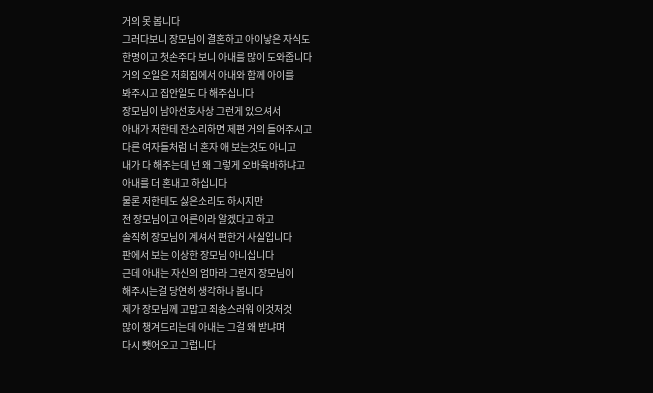거의 못 봅니다
그러다보니 장모님이 결혼하고 아이낳은 자식도
한명이고 첫손주다 보니 아내를 많이 도와줍니다
거의 오일은 저희집에서 아내와 함께 아이를
봐주시고 집안일도 다 해주십니다
장모님이 남아선호사상 그런게 있으셔서
아내가 저한테 잔소리하면 제편 거의 들어주시고
다른 여자들처럼 너 혼자 애 보는것도 아니고
내가 다 해주는데 넌 왜 그렇게 오바육바하냐고
아내를 더 혼내고 하십니다
물론 저한테도 싫은소리도 하시지만
전 장모님이고 어른이라 알겠다고 하고
솔직히 장모님이 계셔서 편한거 사실입니다
판에서 보는 이상한 장모님 아니십니다
근데 아내는 자신의 엄마라 그런지 장모님이
해주시는걸 당연히 생각하나 봅니다
제가 장모님께 고맙고 죄송스러워 이것저것
많이 챙겨드리는데 아내는 그걸 왜 받냐며
다시 뺏어오고 그럽니다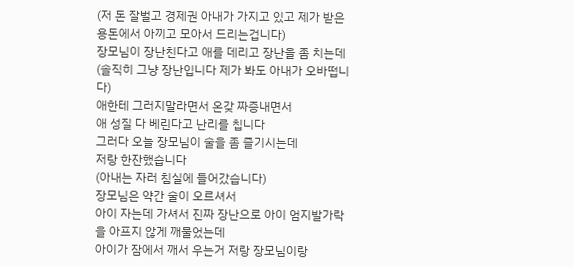(저 돈 잘벌고 경제권 아내가 가지고 있고 제가 받은 용돈에서 아끼고 모아서 드리는겁니다)
장모님이 장난친다고 애를 데리고 장난을 좀 치는데
(솔직히 그냥 장난입니다 제가 봐도 아내가 오바떱니다)
애한테 그러지말라면서 온갖 짜증내면서
애 성질 다 베린다고 난리를 칩니다
그러다 오늘 장모님이 술을 좀 즐기시는데
저랑 한잔했습니다
(아내는 자러 침실에 들어갔습니다)
장모님은 약간 술이 오르셔서
아이 자는데 가셔서 진짜 장난으로 아이 엄지발가락을 아프지 않게 깨물었는데
아이가 잠에서 깨서 우는거 저랑 장모님이랑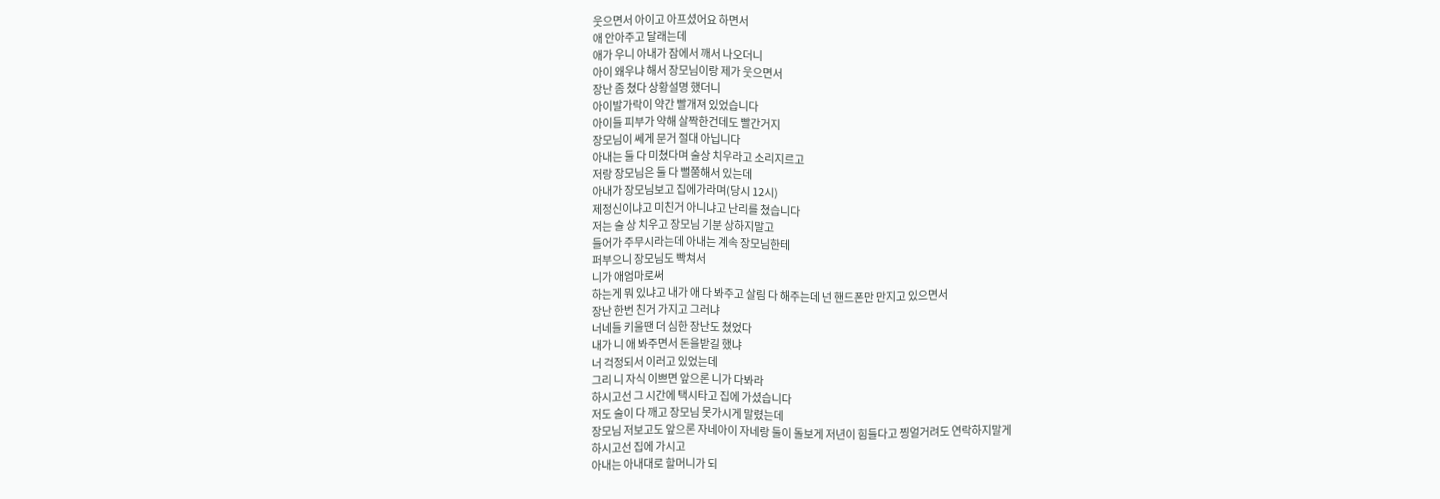웃으면서 아이고 아프셨어요 하면서
애 안아주고 달래는데
애가 우니 아내가 잠에서 깨서 나오더니
아이 왜우냐 해서 장모님이랑 제가 웃으면서
장난 좀 쳤다 상황설명 했더니
아이발가락이 약간 빨개져 있었습니다
아이들 피부가 약해 살짝한건데도 빨간거지
장모님이 쎄게 문거 절대 아닙니다
아내는 둘 다 미쳤다며 술상 치우라고 소리지르고
저랑 장모님은 둘 다 뻘쭘해서 있는데
아내가 장모님보고 집에가라며(당시 12시)
제정신이냐고 미친거 아니냐고 난리를 쳤습니다
저는 술 상 치우고 장모님 기분 상하지말고
들어가 주무시라는데 아내는 계속 장모님한테
퍼부으니 장모님도 빡쳐서
니가 애엄마로써
하는게 뭐 있냐고 내가 애 다 봐주고 살림 다 해주는데 넌 핸드폰만 만지고 있으면서
장난 한번 친거 가지고 그러냐
너네들 키울땐 더 심한 장난도 쳤었다
내가 니 애 봐주면서 돈을받길 했냐
너 걱정되서 이러고 있었는데
그리 니 자식 이쁘면 앞으론 니가 다봐라
하시고선 그 시간에 택시타고 집에 가셨습니다
저도 술이 다 깨고 장모님 못가시게 말렸는데
장모님 저보고도 앞으론 자네아이 자네랑 둘이 돌보게 저년이 힘들다고 찡얼거려도 연락하지말게
하시고선 집에 가시고
아내는 아내대로 할머니가 되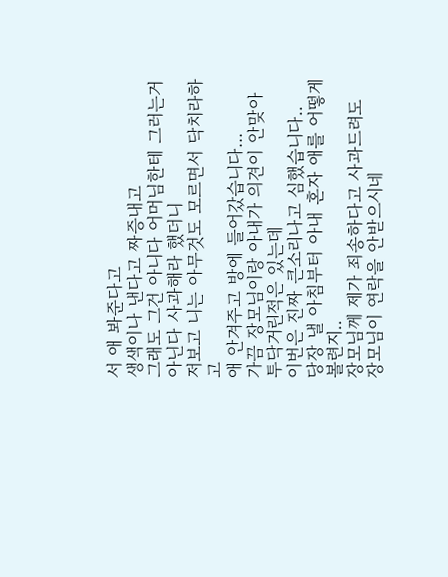서 애 봐준다고
생색이나 낸다고 짜증내고
그래도 그건 아니다 어머님한테 그러는거
아닌다 사과해라 했더니
저보고 니는 아무것도 모르면서 닥치라하고
애 안겨주고 방에 들어갔습니다...
가끔 장모님이랑 아내가 의견이 안맞아
투닥거린적은 있는데
이번은 진짜 큰소리나고 심했습니다..
당장 낼 아침부터 아내 혼자 애를 어떻게 볼련지..
장모님께 제가 죄송하다고 사과드려도
장모님이 연락을 안받으시네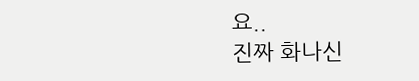요..
진짜 화나신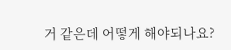거 같은데 어떻게 해야되나요?